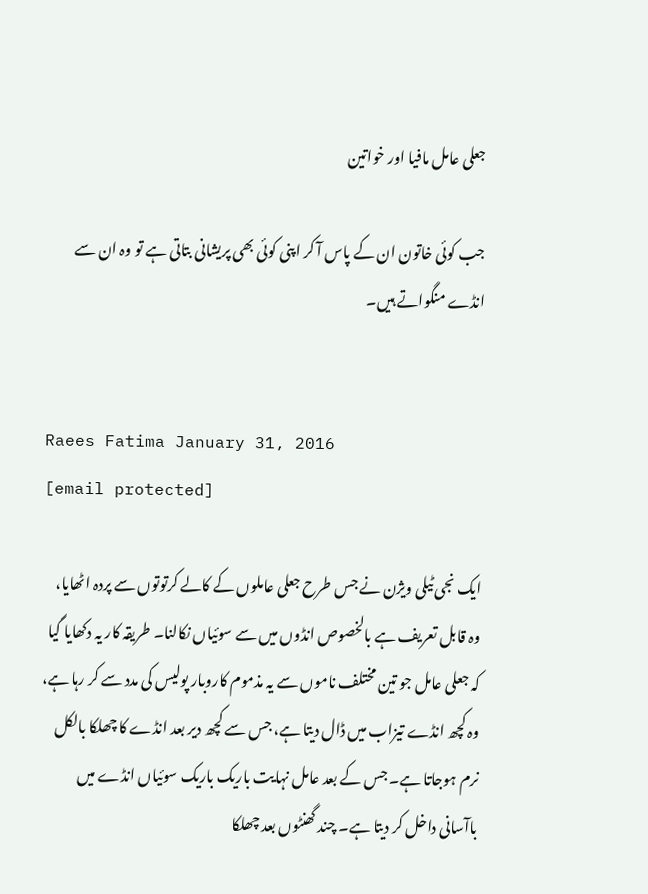جعلی عامل مافیا اور خواتین

جب کوئی خاتون ان کے پاس آ کر اپنی کوئی بھی پریشانی بتاتی ہے تو وہ ان سے انڈے منگواتے ہیں۔


Raees Fatima January 31, 2016
[email protected]

ایک نجی ٹیلی ویژن نے جس طرح جعلی عاملوں کے کالے کرتوتوں سے پردہ اٹھایا، وہ قابل تعریف ہے بالخصوص انڈوں میں سے سوئیاں نکالنا۔ طریقہ کار یہ دکھایا گیا کہ جعلی عامل جو تین مختلف ناموں سے یہ مذموم کاروبار پولیس کی مدد سے کر رہا ہے، وہ کچھ انڈے تیزاب میں ڈال دیتا ہے، جس سے کچھ دیر بعد انڈے کا چھلکا بالکل نرم ہوجاتا ہے۔ جس کے بعد عامل نہایت باریک باریک سوئیاں انڈے میں باآسانی داخل کر دیتا ہے۔ چند گھنٹوں بعد چھلکا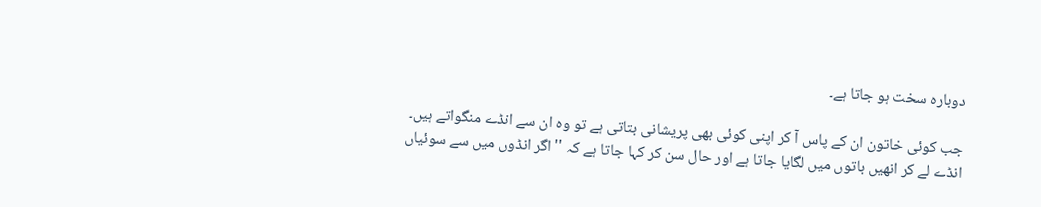دوبارہ سخت ہو جاتا ہے۔

جب کوئی خاتون ان کے پاس آ کر اپنی کوئی بھی پریشانی بتاتی ہے تو وہ ان سے انڈے منگواتے ہیں۔ انڈے لے کر انھیں باتوں میں لگایا جاتا ہے اور حال سن کر کہا جاتا ہے کہ ''اگر انڈوں میں سے سوئیاں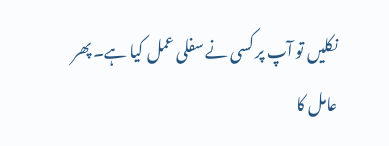نکلیں تو آپ پر کسی نے سفلی عمل کیا ہے۔ پھر عامل کا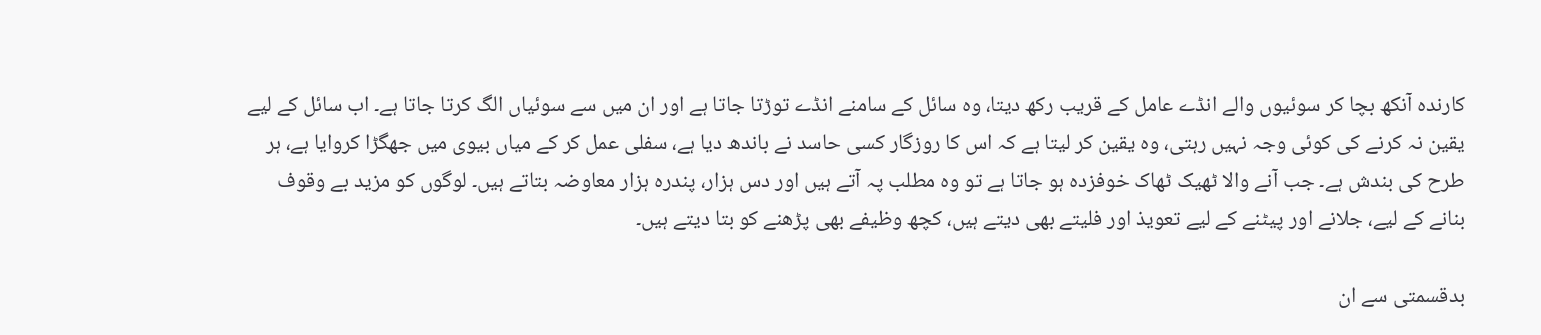کارندہ آنکھ بچا کر سوئیوں والے انڈے عامل کے قریب رکھ دیتا، وہ سائل کے سامنے انڈے توڑتا جاتا ہے اور ان میں سے سوئیاں الگ کرتا جاتا ہے۔ اب سائل کے لیے یقین نہ کرنے کی کوئی وجہ نہیں رہتی، وہ یقین کر لیتا ہے کہ اس کا روزگار کسی حاسد نے باندھ دیا ہے، سفلی عمل کر کے میاں بیوی میں جھگڑا کروایا ہے، ہر طرح کی بندش ہے۔ جب آنے والا ٹھیک ٹھاک خوفزدہ ہو جاتا ہے تو وہ مطلب پہ آتے ہیں اور دس ہزار، پندرہ ہزار معاوضہ بتاتے ہیں۔ لوگوں کو مزید بے وقوف بنانے کے لیے، جلانے اور پیٹنے کے لیے تعویذ اور فلیتے بھی دیتے ہیں، کچھ وظیفے بھی پڑھنے کو بتا دیتے ہیں۔

بدقسمتی سے ان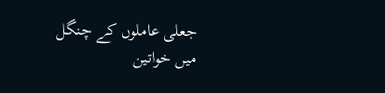جعلی عاملوں کے چنگل میں خواتین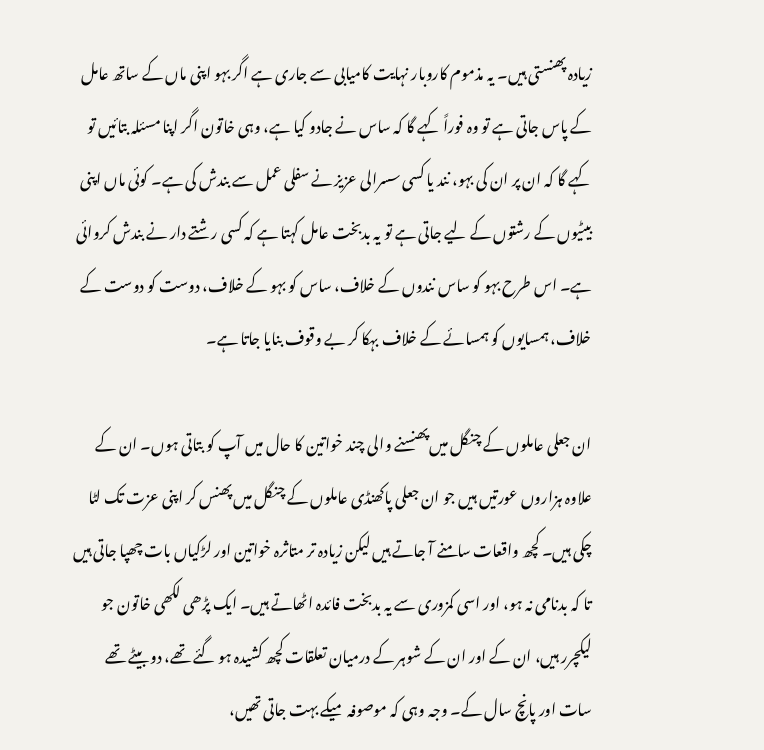زیادہ پھنستی ہیں۔ یہ مذموم کاروبار نہایت کامیابی سے جاری ہے اگر بہو اپنی ماں کے ساتھ عامل کے پاس جاتی ہے تو وہ فوراً کہے گا کہ ساس نے جادو کیا ہے، وہی خاتون اگر اپنا مسئلہ بتائیں تو کہے گا کہ ان پر ان کی بہو، نند یا کسی سسرالی عزیز نے سفلی عمل سے بندش کی ہے۔ کوئی ماں اپنی بیٹیوں کے رشتوں کے لیے جاتی ہے تو یہ بدبخت عامل کہتا ہے کہ کسی رشتے دار نے بندش کروائی ہے۔ اس طرح بہو کو ساس نندوں کے خلاف، ساس کو بہو کے خلاف، دوست کو دوست کے خلاف، ہمسایوں کو ہمسائے کے خلاف بہکا کر بے وقوف بنایا جاتا ہے۔

ان جعلی عاملوں کے چنگل میں پھنسنے والی چند خواتین کا حال میں آپ کو بتاتی ہوں۔ ان کے علاوہ ہزاروں عورتیں ہیں جو ان جعلی پاکھنڈی عاملوں کے چنگل میں پھنس کر اپنی عزت تک لٹا چکی ہیں۔ کچھ واقعات سامنے آ جاتے ہیں لیکن زیادہ تر متاثرہ خواتین اور لڑکیاں بات چھپا جاتی ہیں تا کہ بدنامی نہ ہو، اور اسی کمزوری سے یہ بدبخت فائدہ اٹھاتے ہیں۔ ایک پڑھی لکھی خاتون جو لیکچرر ہیں، ان کے اور ان کے شوہر کے درمیان تعلقات کچھ کشیدہ ہو گئے تھے، دو بیٹے تھے سات اور پانچ سال کے۔ وجہ وہی کہ موصوفہ میکے بہت جاتی تھیں،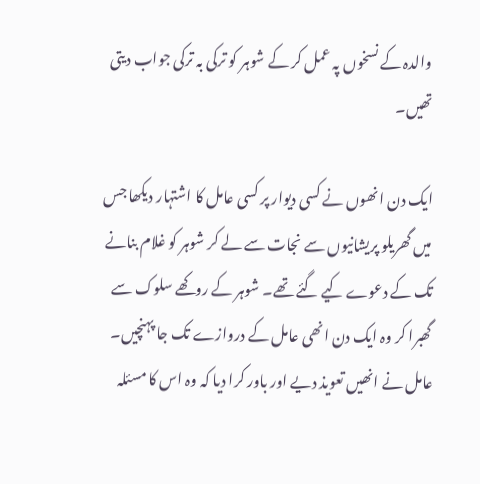والدہ کے نسخوں پہ عمل کر کے شوہر کو ترکی بہ ترکی جواب دیتی تھیں۔

ایک دن انھوں نے کسی دیوار پر کسی عامل کا اشتہار دیکھا جس میں گھریلو پریشانیوں سے نجات سے لے کر شوہر کو غلام بنانے تک کے دعوے کیے گئے تھے۔ شوہر کے روکھے سلوک سے گھبرا کر وہ ایک دن انھی عامل کے دروازے تک جا پہنچیں۔ عامل نے انھیں تعویذ دیے اور باور کرا دیا کہ وہ اس کا مسئلہ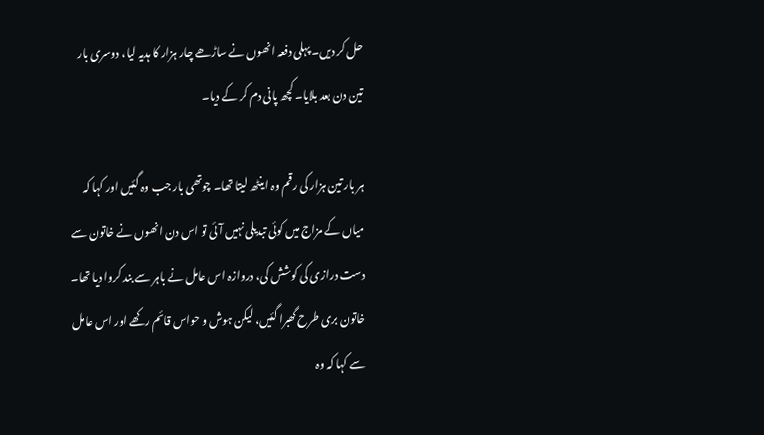حل کر دیں۔ پہلی دفعہ انھوں نے ساڑھے چار ہزار کا ہدیہ لیا، دوسری بار تین دن بعد بلایا۔ کچھ پانی دم کر کے دیا۔

ہر بار تین ہزار کی رقم وہ اینٹھ لیتا تھا۔ چوتھی بار جب وہ گئیں اور کہا کہ میاں کے مزاج میں کوئی تبدیلی نہیں آئی تو اس دن انھوں نے خاتون سے دست درازی کی کوشش کی، دروازہ اس عامل نے باہر سے بند کروا دیا تھا۔ خاتون بری طرح گھبرا گئیں، لیکن ہوش و حواس قائم رکھے اور اس عامل سے کہا کہ وہ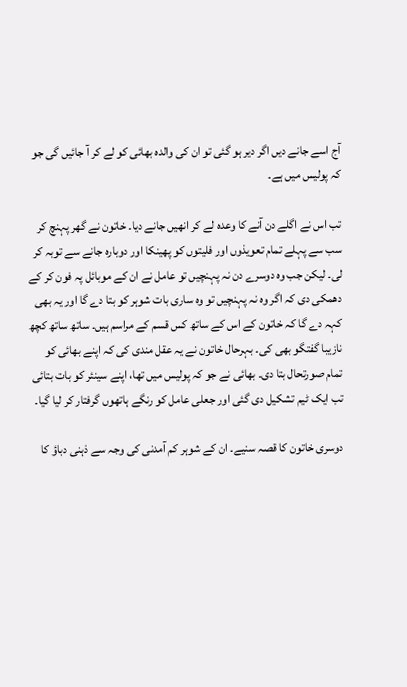آج اسے جانے دیں اگر دیر ہو گئی تو ان کی والدہ بھائی کو لے کر آ جائیں گی جو کہ پولیس میں ہے۔

تب اس نے اگلے دن آنے کا وعدہ لے کر انھیں جانے دیا۔ خاتون نے گھر پہنچ کر سب سے پہلے تمام تعویذوں اور فلیتوں کو پھینکا اور دوبارہ جانے سے توبہ کر لی۔ لیکن جب وہ دوسرے دن نہ پہنچیں تو عامل نے ان کے موبائل پہ فون کر کے دھمکی دی کہ اگر وہ نہ پہنچیں تو وہ ساری بات شوہر کو بتا دے گا اور یہ بھی کہہ دے گا کہ خاتون کے اس کے ساتھ کس قسم کے مراسم ہیں۔ ساتھ ساتھ کچھ نازیبا گفتگو بھی کی۔ بہرحال خاتون نے یہ عقل مندی کی کہ اپنے بھائی کو تمام صورتحال بتا دی۔ بھائی نے جو کہ پولیس میں تھا، اپنے سینئر کو بات بتائی تب ایک ٹیم تشکیل دی گئی اور جعلی عامل کو رنگے ہاتھوں گرفتار کر لیا گیا۔

دوسری خاتون کا قصہ سنیے۔ ان کے شوہر کم آمدنی کی وجہ سے ذہنی دباؤ کا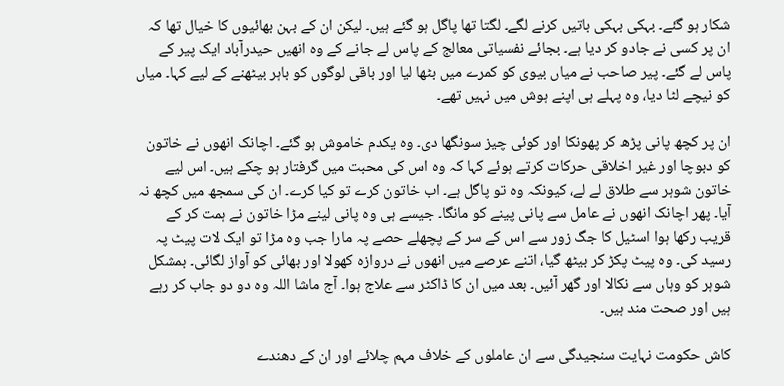شکار ہو گئے۔ بہکی بہکی باتیں کرنے لگے۔ لگتا تھا پاگل ہو گئے ہیں۔ لیکن ان کے بہن بھائیوں کا خیال تھا کہ ان پر کسی نے جادو کر دیا ہے۔ بجائے نفسیاتی معالج کے پاس لے جانے کے وہ انھیں حیدرآباد ایک پیر کے پاس لے گئے۔ پیر صاحب نے میاں بیوی کو کمرے میں بٹھا لیا اور باقی لوگوں کو باہر بیٹھنے کے لیے کہا۔ میاں کو نیچے لٹا دیا، وہ پہلے ہی اپنے ہوش میں نہیں تھے۔

ان پر کچھ پانی پڑھ کر پھونکا اور کوئی چیز سونگھا دی۔ وہ یکدم خاموش ہو گئے۔ اچانک انھوں نے خاتون کو دبوچا اور غیر اخلاقی حرکات کرتے ہوئے کہا کہ وہ اس کی محبت میں گرفتار ہو چکے ہیں۔ اس لیے خاتون شوہر سے طلاق لے لے، کیونکہ وہ تو پاگل ہے۔ اب خاتون کرے تو کیا کرے۔ ان کی سمجھ میں کچھ نہ آیا۔ پھر اچانک انھوں نے عامل سے پانی پینے کو مانگا۔ جیسے ہی وہ پانی لینے مڑا خاتون نے ہمت کر کے قریب رکھا ہوا اسٹیل کا جگ زور سے اس کے سر کے پچھلے حصے پہ مارا جب وہ مڑا تو ایک لات پیٹ پہ رسید کی۔ وہ پیٹ پکڑ کر بیٹھ گیا، اتنے عرصے میں انھوں نے دروازہ کھولا اور بھائی کو آواز لگائی۔ بمشکل شوہر کو وہاں سے نکالا اور گھر آئیں۔ بعد میں ان کا ڈاکٹر سے علاج ہوا۔ آج ماشا اللہ وہ دو دو جاب کر رہے ہیں اور صحت مند ہیں۔

کاش حکومت نہایت سنجیدگی سے ان عاملوں کے خلاف مہم چلائے اور ان کے دھندے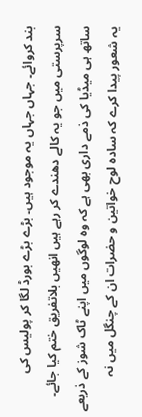بند کروائے۔ جہاں جہاں یہ موجود ہیں۔ بڑے بڑے بورڈ لگا کر پولیس کی سرپرستی میں جو یہ کالے دھندے کر رہے ہیں انھیں بلاتفریق ختم کیا جائے۔ ساتھ ہی میڈیا کی ذمے داری بھی ہے کہ وہ لوگوں میں اپنے ٹاک شوز کے ذریعے یہ شعور پیدا کرے کہ سادہ لوح خواتین و حضرات ان کے چنگل میں نہ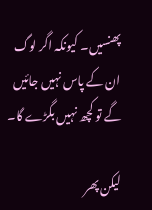پھنسیں۔ کیونکہ اگر لوگ ان کے پاس نہیں جائیں گے تو کچھ نہیں بگڑے گا۔

لیکن پھر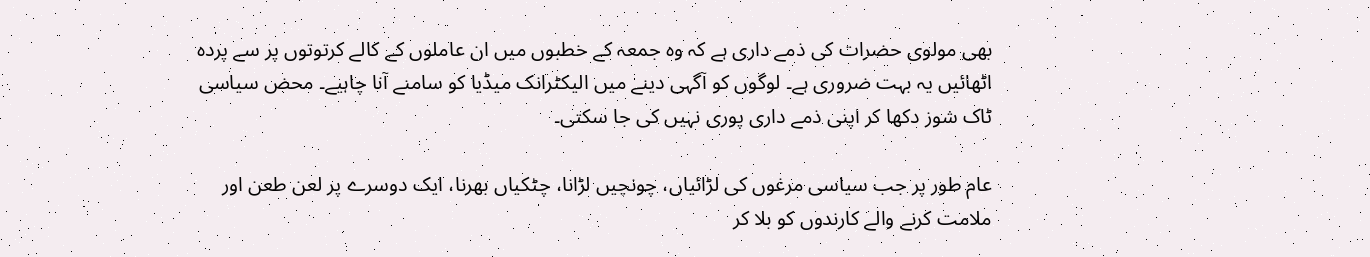بھی مولوی حضرات کی ذمے داری ہے کہ وہ جمعہ کے خطبوں میں ان عاملوں کے کالے کرتوتوں پر سے پردہ اٹھائیں یہ بہت ضروری ہے۔ لوگوں کو آگہی دینے میں الیکٹرانک میڈیا کو سامنے آنا چاہیے۔ محض سیاسی ٹاک شوز دکھا کر اپنی ذمے داری پوری نہیں کی جا سکتی۔

عام طور پر جب سیاسی مرغوں کی لڑائیاں، چونچیں لڑانا، چٹکیاں بھرنا، ایک دوسرے پر لعن طعن اور ملامت کرنے والے کارندوں کو بلا کر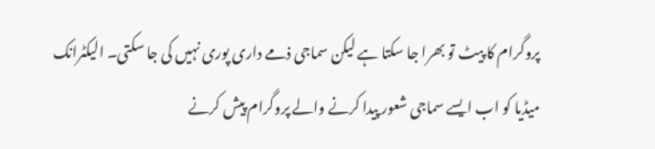پروگرام کا پیٹ تو بھرا جا سکتا ہے لیکن سماجی ذمے داری پوری نہیں کی جا سکتی۔ الیکٹرانک میڈیا کو اب ایسے سماجی شعور پیدا کرنے والے پروگرام پیش کرنے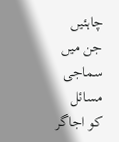چاہئیں جن میں سماجی مسائل کو اجاگر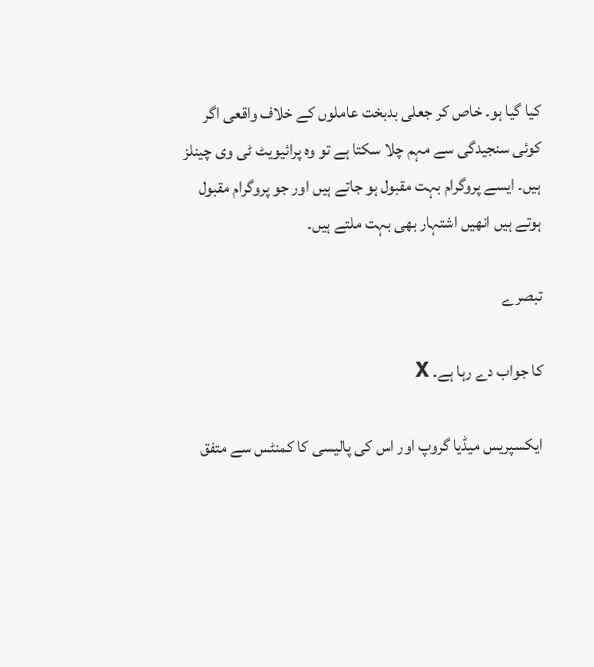کیا گیا ہو۔ خاص کر جعلی بدبخت عاملوں کے خلاف واقعی اگر کوئی سنجیدگی سے مہم چلا سکتا ہے تو وہ پرائیویٹ ٹی وی چینلز ہیں۔ ایسے پروگرام بہت مقبول ہو جاتے ہیں اور جو پروگرام مقبول ہوتے ہیں انھیں اشتہار بھی بہت ملتے ہیں۔

تبصرے

کا جواب دے رہا ہے۔ X

ایکسپریس میڈیا گروپ اور اس کی پالیسی کا کمنٹس سے متفق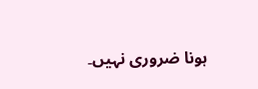ہونا ضروری نہیں۔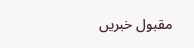مقبول خبریں